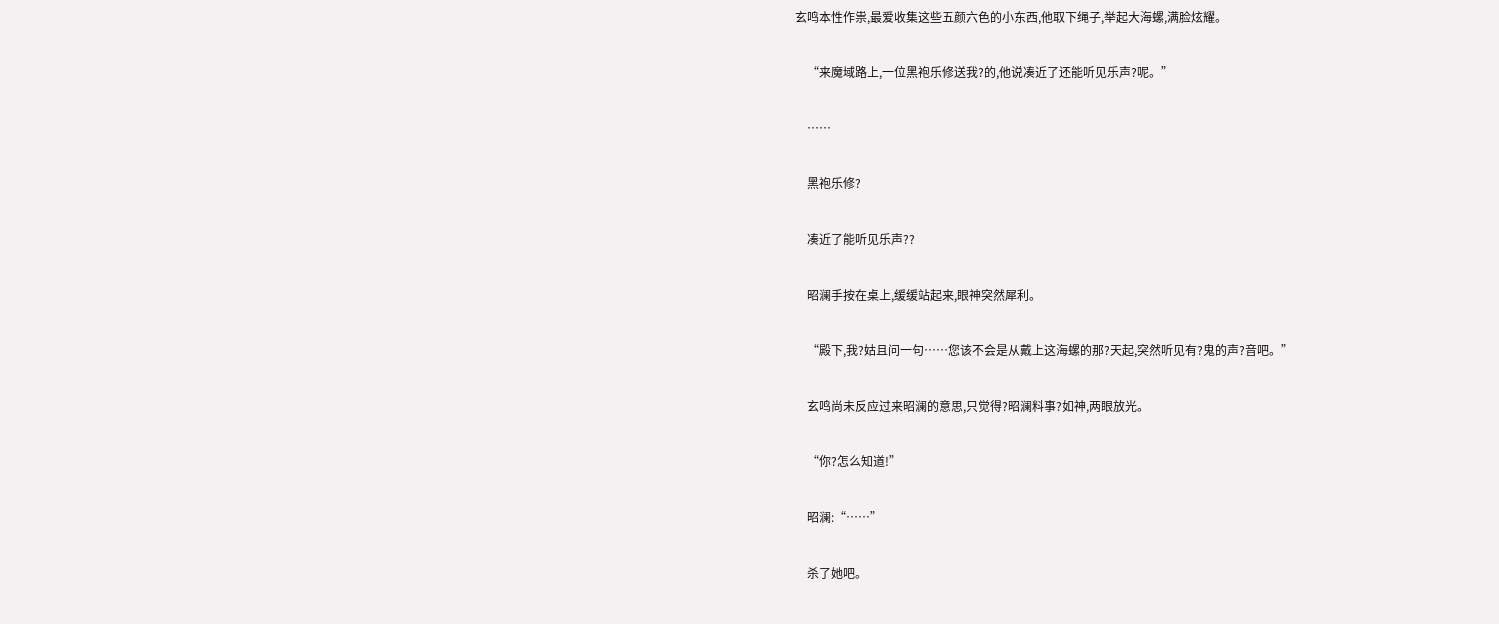玄鸣本性作祟,最爱收集这些五颜六色的小东西,他取下绳子,举起大海螺,满脸炫耀。

    “来魔域路上,一位黑袍乐修送我?的,他说凑近了还能听见乐声?呢。”

    ……

    黑袍乐修?

    凑近了能听见乐声??

    昭澜手按在桌上,缓缓站起来,眼神突然犀利。

    “殿下,我?姑且问一句……您该不会是从戴上这海螺的那?天起,突然听见有?鬼的声?音吧。”

    玄鸣尚未反应过来昭澜的意思,只觉得?昭澜料事?如神,两眼放光。

    “你?怎么知道!”

    昭澜:“……”

    杀了她吧。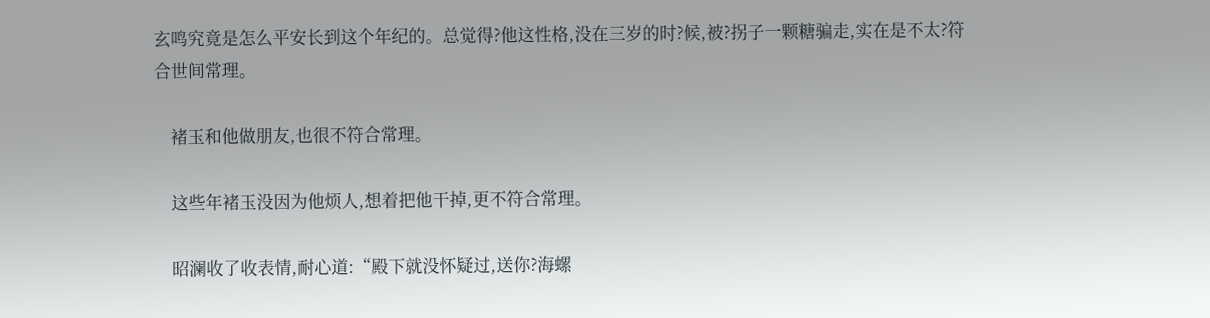玄鸣究竟是怎么平安长到这个年纪的。总觉得?他这性格,没在三岁的时?候,被?拐子一颗糖骗走,实在是不太?符合世间常理。

    褚玉和他做朋友,也很不符合常理。

    这些年褚玉没因为他烦人,想着把他干掉,更不符合常理。

    昭澜收了收表情,耐心道:“殿下就没怀疑过,送你?海螺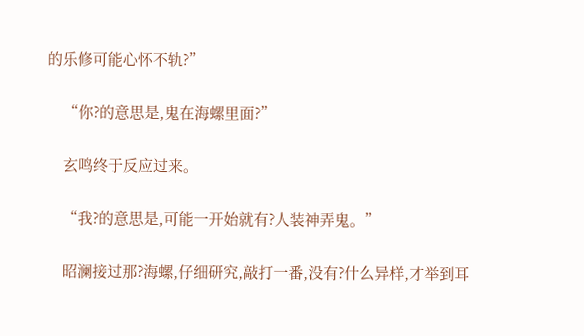的乐修可能心怀不轨?”

    “你?的意思是,鬼在海螺里面?”

    玄鸣终于反应过来。

    “我?的意思是,可能一开始就有?人装神弄鬼。”

    昭澜接过那?海螺,仔细研究,敲打一番,没有?什么异样,才举到耳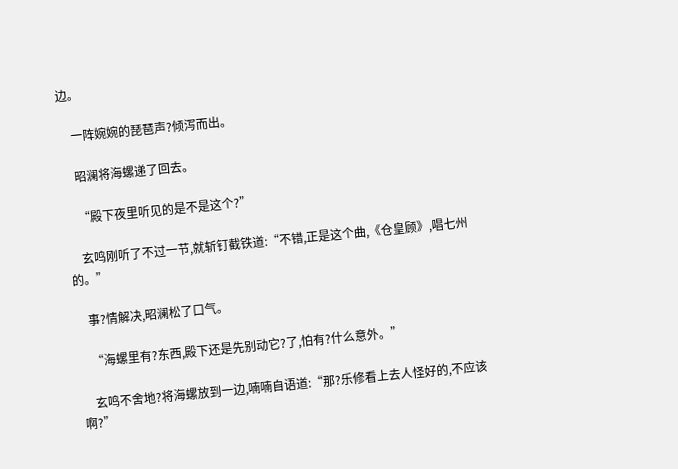边。

    一阵婉婉的琵琶声?倾泻而出。

    昭澜将海螺递了回去。

    “殿下夜里听见的是不是这个?”

    玄鸣刚听了不过一节,就斩钉截铁道:“不错,正是这个曲,《仓皇顾》,唱七州的。”

    事?情解决,昭澜松了口气。

    “海螺里有?东西,殿下还是先别动它?了,怕有?什么意外。”

    玄鸣不舍地?将海螺放到一边,喃喃自语道:“那?乐修看上去人怪好的,不应该啊?”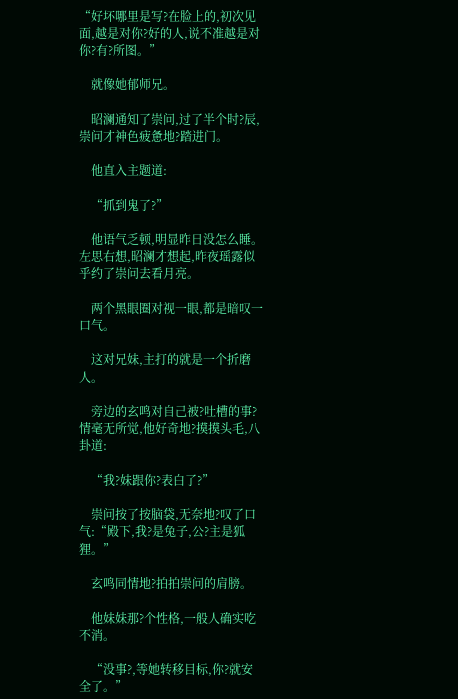“好坏哪里是写?在脸上的,初次见面,越是对你?好的人,说不准越是对你?有?所图。”

    就像她郁师兄。

    昭澜通知了崇问,过了半个时?辰,崇问才神色疲惫地?踏进门。

    他直入主题道:

    “抓到鬼了?”

    他语气乏顿,明显昨日没怎么睡。左思右想,昭澜才想起,昨夜瑶露似乎约了崇问去看月亮。

    两个黑眼圈对视一眼,都是暗叹一口气。

    这对兄妹,主打的就是一个折磨人。

    旁边的玄鸣对自己被?吐槽的事?情毫无所觉,他好奇地?摸摸头毛,八卦道:

    “我?妹跟你?表白了?”

    崇问按了按脑袋,无奈地?叹了口气:“殿下,我?是兔子,公?主是狐狸。”

    玄鸣同情地?拍拍崇问的肩膀。

    他妹妹那?个性格,一般人确实吃不消。

    “没事?,等她转移目标,你?就安全了。”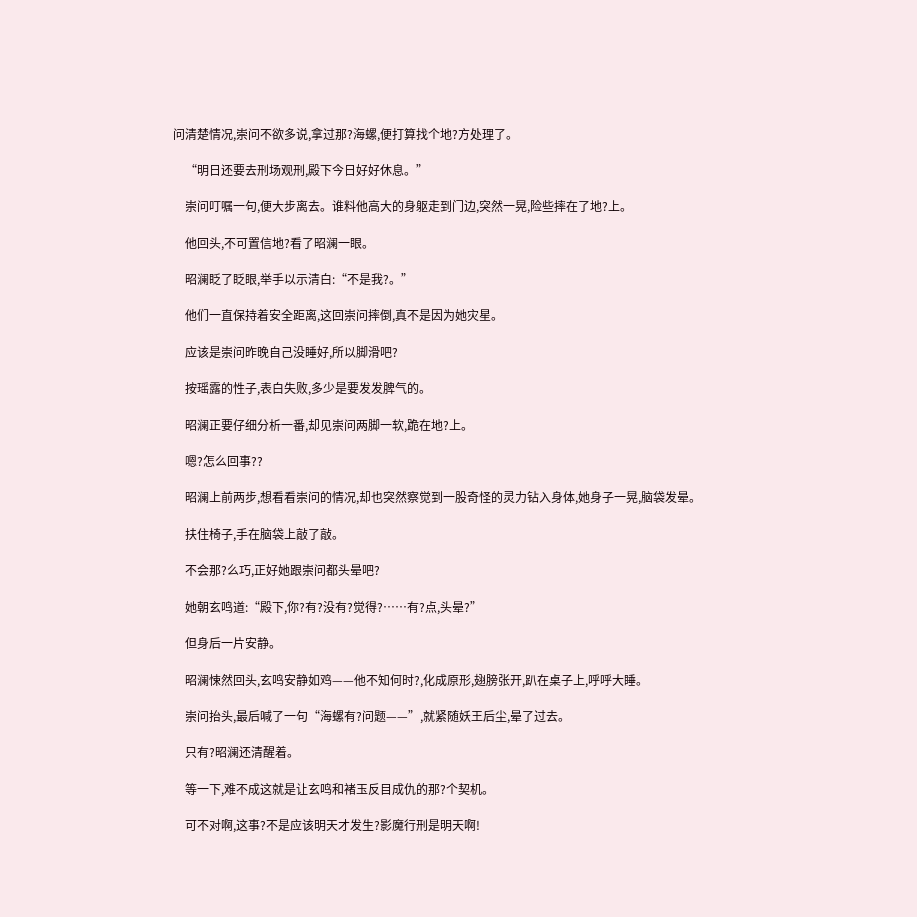问清楚情况,崇问不欲多说,拿过那?海螺,便打算找个地?方处理了。

    “明日还要去刑场观刑,殿下今日好好休息。”

    崇问叮嘱一句,便大步离去。谁料他高大的身躯走到门边,突然一晃,险些摔在了地?上。

    他回头,不可置信地?看了昭澜一眼。

    昭澜眨了眨眼,举手以示清白:“不是我?。”

    他们一直保持着安全距离,这回崇问摔倒,真不是因为她灾星。

    应该是崇问昨晚自己没睡好,所以脚滑吧?

    按瑶露的性子,表白失败,多少是要发发脾气的。

    昭澜正要仔细分析一番,却见崇问两脚一软,跪在地?上。

    嗯?怎么回事??

    昭澜上前两步,想看看崇问的情况,却也突然察觉到一股奇怪的灵力钻入身体,她身子一晃,脑袋发晕。

    扶住椅子,手在脑袋上敲了敲。

    不会那?么巧,正好她跟崇问都头晕吧?

    她朝玄鸣道:“殿下,你?有?没有?觉得?……有?点,头晕?”

    但身后一片安静。

    昭澜悚然回头,玄鸣安静如鸡——他不知何时?,化成原形,翅膀张开,趴在桌子上,呼呼大睡。

    崇问抬头,最后喊了一句“海螺有?问题——”,就紧随妖王后尘,晕了过去。

    只有?昭澜还清醒着。

    等一下,难不成这就是让玄鸣和褚玉反目成仇的那?个契机。

    可不对啊,这事?不是应该明天才发生?影魔行刑是明天啊!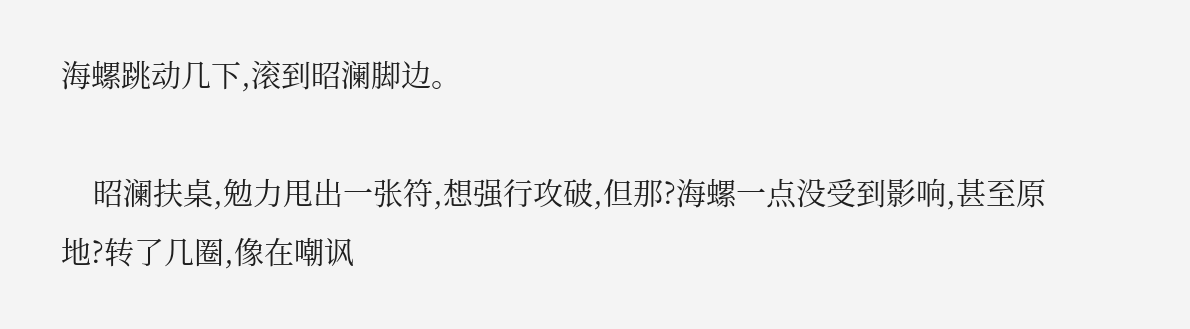海螺跳动几下,滚到昭澜脚边。

    昭澜扶桌,勉力甩出一张符,想强行攻破,但那?海螺一点没受到影响,甚至原地?转了几圈,像在嘲讽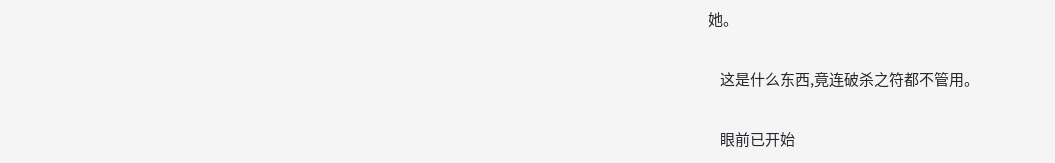她。

    这是什么东西,竟连破杀之符都不管用。

    眼前已开始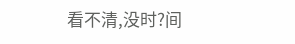看不清,没时?间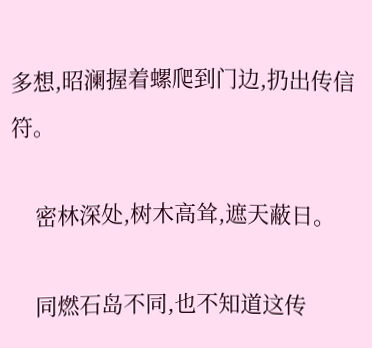多想,昭澜握着螺爬到门边,扔出传信符。

    密林深处,树木高耸,遮天蔽日。

    同燃石岛不同,也不知道这传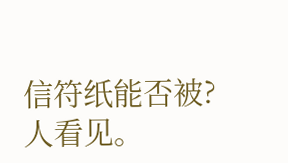信符纸能否被?人看见。